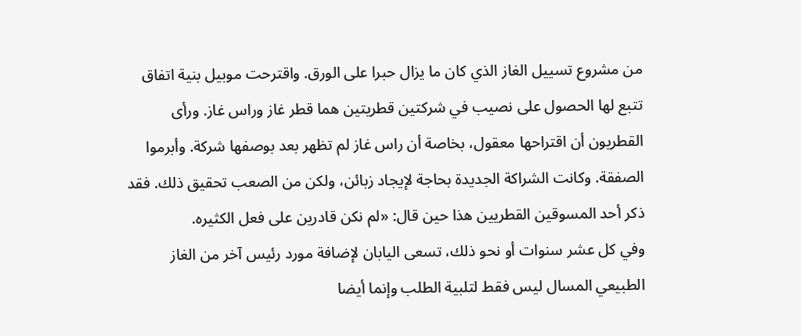من مشروع تسييل الغاز الذي كان ما يزال حبرا على الورق. واقترحت موبيل بنية اتفاق تتبع لها الحصول على نصيب في شركتين قطريتين هما قطر غاز وراس غاز. ورأى القطريون أن اقتراحها معقول، بخاصة أن راس غاز لم تظهر بعد بوصفها شركة. وأبرموا الصفقة. وكانت الشراكة الجديدة بحاجة لإيجاد زبائن، ولكن من الصعب تحقيق ذلك. فقد ذكر أحد المسوقين القطريين هذا حين قال: «لم نكن قادرين على فعل الكثيره.
وفي كل عشر سنوات أو نحو ذلك، تسعى اليابان لإضافة مورد رئيس آخر من الغاز الطبيعي المسال ليس فقط لتلبية الطلب وإنما أيضا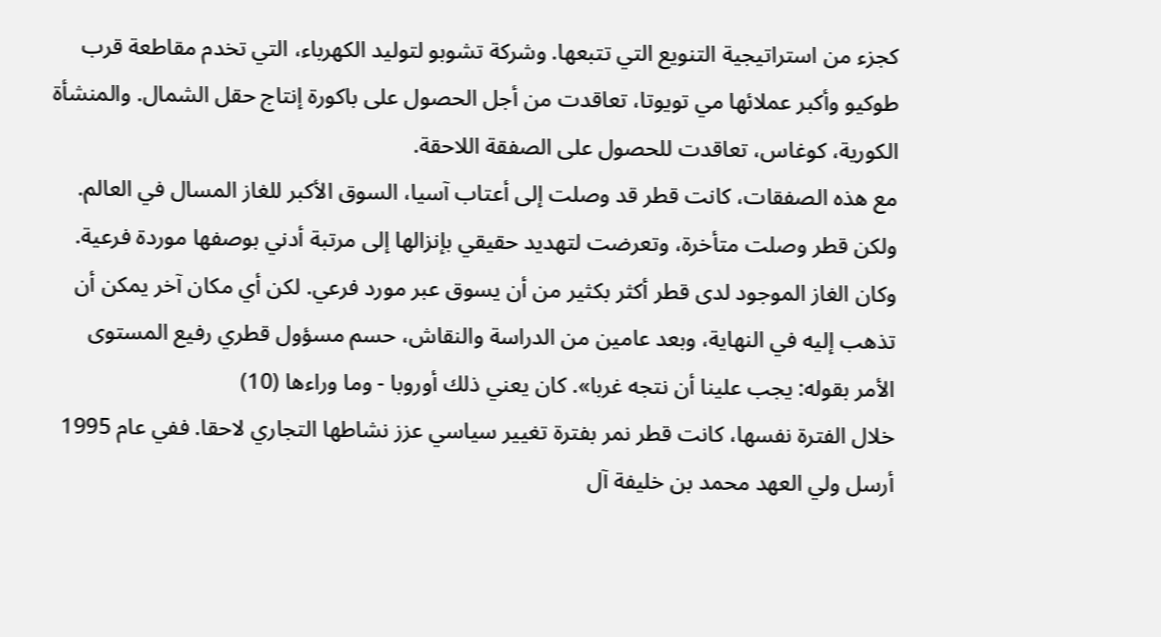كجزء من استراتيجية التنويع التي تتبعها. وشركة تشوبو لتوليد الكهرباء، التي تخدم مقاطعة قرب طوكيو وأكبر عملائها مي تويوتا، تعاقدت من أجل الحصول على باکورة إنتاج حقل الشمال. والمنشأة الكورية، كوغاس، تعاقدت للحصول على الصفقة اللاحقة.
مع هذه الصفقات، كانت قطر قد وصلت إلى أعتاب آسيا، السوق الأكبر للغاز المسال في العالم. ولكن قطر وصلت متأخرة، وتعرضت لتهديد حقيقي بإنزالها إلى مرتبة أدني بوصفها موردة فرعية. وكان الغاز الموجود لدى قطر أكثر بكثير من أن يسوق عبر مورد فرعي. لكن أي مكان آخر يمكن أن تذهب إليه في النهاية، وبعد عامين من الدراسة والنقاش، حسم مسؤول قطري رفيع المستوى الأمر بقوله: يجب علينا أن نتجه غربا». كان يعني ذلك أوروبا - وما وراءها (10)
خلال الفترة نفسها، كانت قطر نمر بفترة تغيير سياسي عزز نشاطها التجاري لاحقا. ففي عام 1995 أرسل ولي العهد محمد بن خليفة آل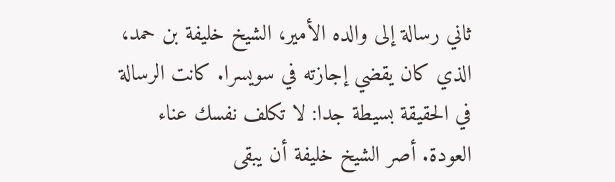ثاني رسالة إلى والده الأمير، الشيخ خليفة بن حمد، الذي كان يقضي إجازته في سويسرا. كانت الرسالة في الحقيقة بسيطة جدا: لا تكلف نفسك عناء العودة. أصر الشيخ خليفة أن يبقى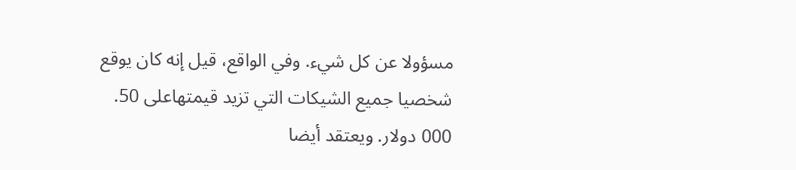مسؤولا عن كل شيء. وفي الواقع، قيل إنه كان يوقع شخصيا جميع الشيكات التي تزيد قيمتهاعلى 50. 000 دولار. ويعتقد أيضا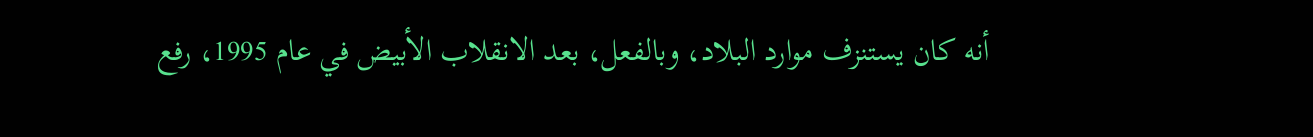أنه كان يستنزف موارد البلاد، وبالفعل، بعد الانقلاب الأبيض في عام 1995، رفع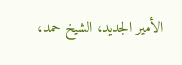الأمير الجديد، الشيخ حمد،